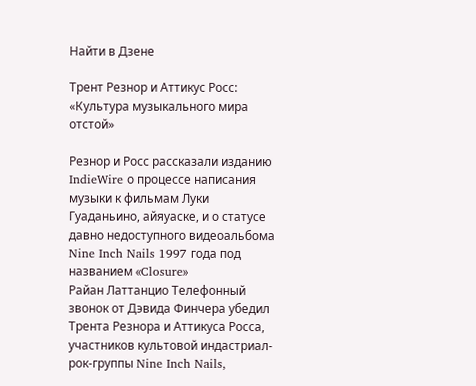Найти в Дзене

Трент Резнор и Аттикус Росс: «Культура музыкального мира отстой»

Резнор и Росс рассказали изданию IndieWire о процессе написания музыки к фильмам Луки Гуаданьино, айяуаске, и о статусе давно недоступного видеоальбома Nine Inch Nails 1997 года под названием «Closure»
Райан Латтанцио Телефонный звонок от Дэвида Финчера убедил Трента Резнора и Аттикуса Росса, участников культовой индастриал-рок-группы Nine Inch Nails,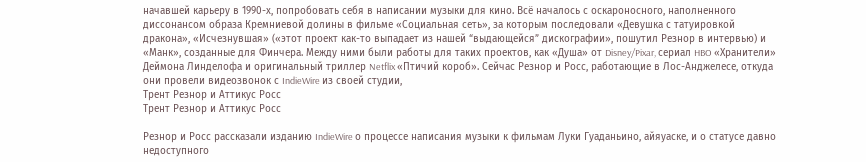начавшей карьеру в 1990-х, попробовать себя в написании музыки для кино. Всё началось с оскароносного, наполненного диссонансом образа Кремниевой долины в фильме «Социальная сеть», за которым последовали «Девушка с татуировкой дракона», «Исчезнувшая» («этот проект как-то выпадает из нашей “выдающейся” дискографии», пошутил Резнор в интервью) и «Манк», созданные для Финчера. Между ними были работы для таких проектов, как «Душа» от Disney/Pixar, сериал HBO «Хранители» Деймона Линделофа и оригинальный триллер Netflix «Птичий короб». Сейчас Резнор и Росс, работающие в Лос-Анджелесе, откуда они провели видеозвонок с IndieWire из своей студии,
Трент Резнор и Аттикус Росс
Трент Резнор и Аттикус Росс

Резнор и Росс рассказали изданию IndieWire о процессе написания музыки к фильмам Луки Гуаданьино, айяуаске, и о статусе давно недоступного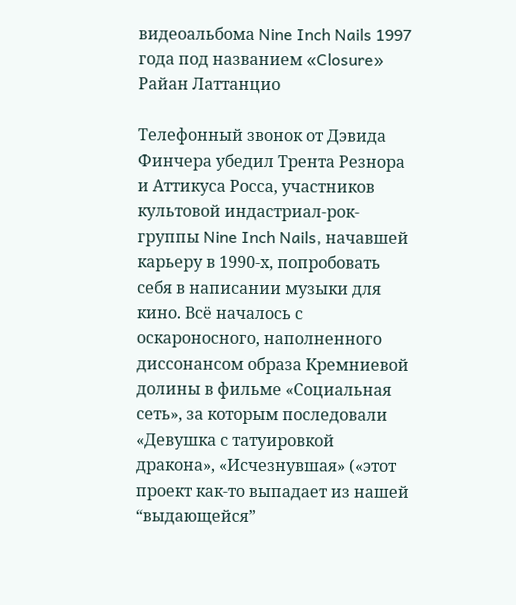видеоальбома Nine Inch Nails 1997 года под названием «Closure»
Райан Латтанцио

Телефонный звонок от Дэвида Финчера убедил Трента Резнора и Аттикуса Росса, участников культовой индастриал-рок-группы Nine Inch Nails, начавшей карьеру в 1990-х, попробовать себя в написании музыки для кино. Всё началось с оскароносного, наполненного диссонансом образа Кремниевой долины в фильме «Социальная сеть», за которым последовали «Девушка с татуировкой дракона», «Исчезнувшая» («этот проект как-то выпадает из нашей “выдающейся”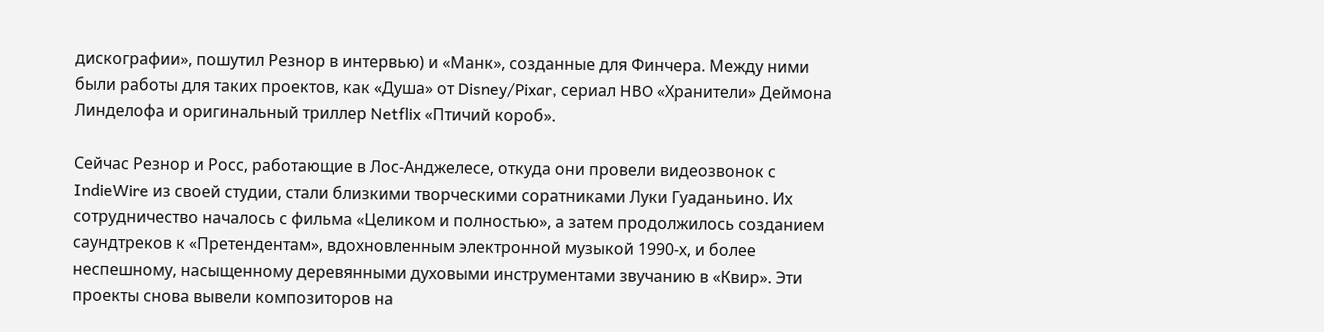дискографии», пошутил Резнор в интервью) и «Манк», созданные для Финчера. Между ними были работы для таких проектов, как «Душа» от Disney/Pixar, сериал HBO «Хранители» Деймона Линделофа и оригинальный триллер Netflix «Птичий короб».

Сейчас Резнор и Росс, работающие в Лос-Анджелесе, откуда они провели видеозвонок с IndieWire из своей студии, стали близкими творческими соратниками Луки Гуаданьино. Их сотрудничество началось с фильма «Целиком и полностью», а затем продолжилось созданием саундтреков к «Претендентам», вдохновленным электронной музыкой 1990-х, и более неспешному, насыщенному деревянными духовыми инструментами звучанию в «Квир». Эти проекты снова вывели композиторов на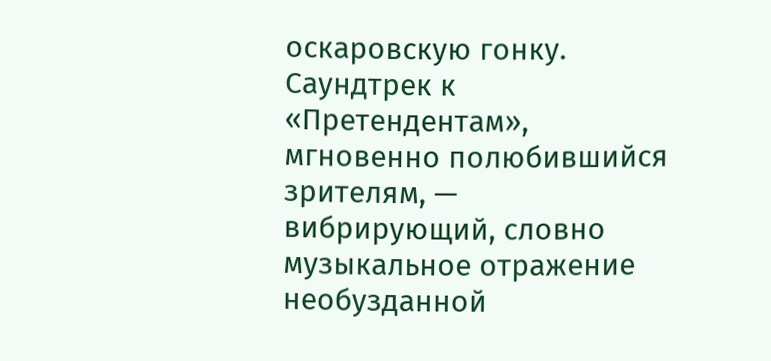оскаровскую гонку. Саундтрек к «Претендентам», мгновенно полюбившийся зрителям, — вибрирующий, словно музыкальное отражение необузданной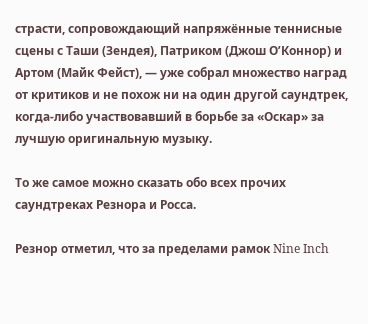страсти, сопровождающий напряжённые теннисные сцены с Таши (Зендея), Патриком (Джош О’Коннор) и Артом (Майк Фейст), — уже собрал множество наград от критиков и не похож ни на один другой саундтрек, когда-либо участвовавший в борьбе за «Оскар» за лучшую оригинальную музыку.

То же самое можно сказать обо всех прочих саундтреках Резнора и Росса.

Резнор отметил, что за пределами рамок Nine Inch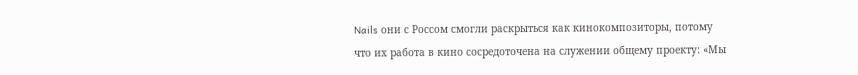Nails они с Россом смогли раскрыться как кинокомпозиторы, потому что их работа в кино сосредоточена на служении общему проекту: «Мы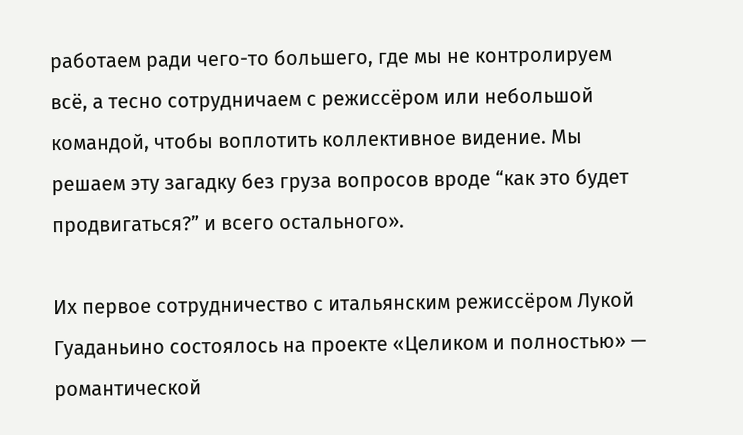работаем ради чего-то большего, где мы не контролируем всё, а тесно сотрудничаем с режиссёром или небольшой командой, чтобы воплотить коллективное видение. Мы решаем эту загадку без груза вопросов вроде “как это будет продвигаться?” и всего остального».

Их первое сотрудничество с итальянским режиссёром Лукой Гуаданьино состоялось на проекте «Целиком и полностью» — романтической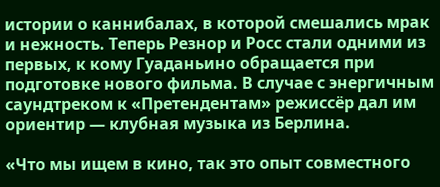истории о каннибалах, в которой смешались мрак и нежность. Теперь Резнор и Росс стали одними из первых, к кому Гуаданьино обращается при подготовке нового фильма. В случае с энергичным саундтреком к «Претендентам» режиссёр дал им ориентир — клубная музыка из Берлина.

«Что мы ищем в кино, так это опыт совместного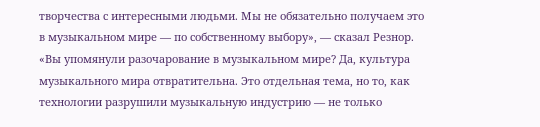творчества с интересными людьми. Мы не обязательно получаем это в музыкальном мире — по собственному выбору», — сказал Резнор. «Вы упомянули разочарование в музыкальном мире? Да, культура музыкального мира отвратительна. Это отдельная тема, но то, как технологии разрушили музыкальную индустрию — не только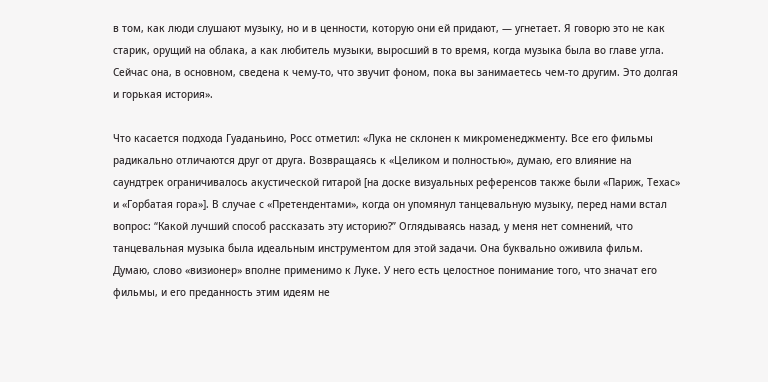в том, как люди слушают музыку, но и в ценности, которую они ей придают, — угнетает. Я говорю это не как старик, орущий на облака, а как любитель музыки, выросший в то время, когда музыка была во главе угла. Сейчас она, в основном, сведена к чему-то, что звучит фоном, пока вы занимаетесь чем-то другим. Это долгая и горькая история».

Что касается подхода Гуаданьино, Росс отметил: «Лука не склонен к микроменеджменту. Все его фильмы радикально отличаются друг от друга. Возвращаясь к «Целиком и полностью», думаю, его влияние на саундтрек ограничивалось акустической гитарой [на доске визуальных референсов также были «Париж, Техас» и «Горбатая гора»]. В случае с «Претендентами», когда он упомянул танцевальную музыку, перед нами встал вопрос: “Какой лучший способ рассказать эту историю?” Оглядываясь назад, у меня нет сомнений, что танцевальная музыка была идеальным инструментом для этой задачи. Она буквально оживила фильм. Думаю, слово «визионер» вполне применимо к Луке. У него есть целостное понимание того, что значат его фильмы, и его преданность этим идеям не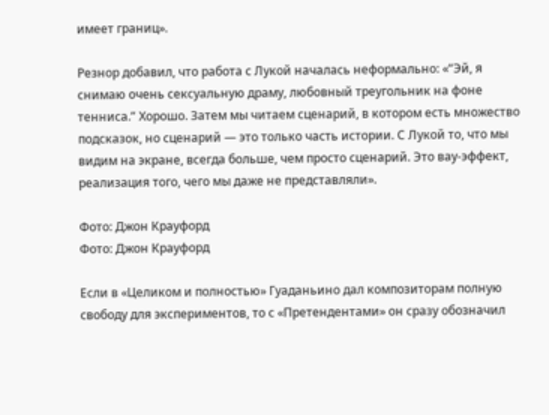имеет границ».

Резнор добавил, что работа с Лукой началась неформально: «“Эй, я снимаю очень сексуальную драму, любовный треугольник на фоне тенниса.” Хорошо. Затем мы читаем сценарий, в котором есть множество подсказок, но сценарий — это только часть истории. С Лукой то, что мы видим на экране, всегда больше, чем просто сценарий. Это вау-эффект, реализация того, чего мы даже не представляли».

Фото: Джон Крауфорд
Фото: Джон Крауфорд

Если в «Целиком и полностью» Гуаданьино дал композиторам полную свободу для экспериментов, то с «Претендентами» он сразу обозначил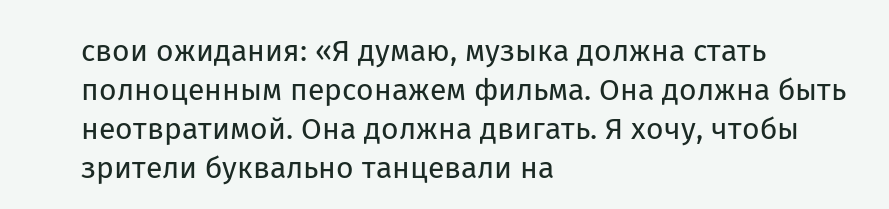свои ожидания: «Я думаю, музыка должна стать полноценным персонажем фильма. Она должна быть неотвратимой. Она должна двигать. Я хочу, чтобы зрители буквально танцевали на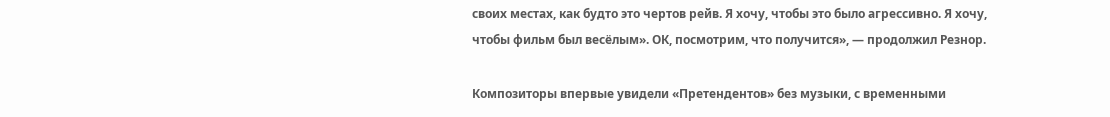своих местах, как будто это чертов рейв. Я хочу, чтобы это было агрессивно. Я хочу, чтобы фильм был весёлым». ОК, посмотрим, что получится», — продолжил Резнор.

Композиторы впервые увидели «Претендентов» без музыки, с временными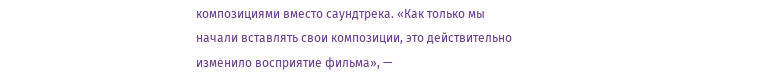композициями вместо саундтрека. «Как только мы начали вставлять свои композиции, это действительно изменило восприятие фильма», —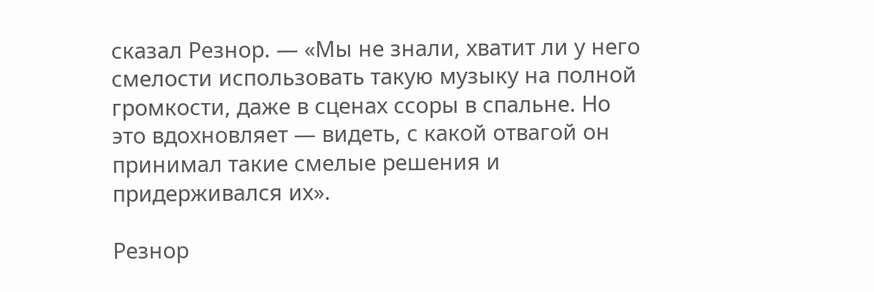сказал Резнор. — «Мы не знали, хватит ли у него смелости использовать такую музыку на полной громкости, даже в сценах ссоры в спальне. Но это вдохновляет — видеть, с какой отвагой он принимал такие смелые решения и придерживался их».

Резнор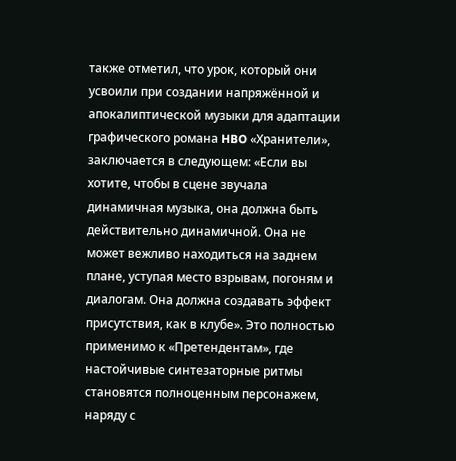также отметил, что урок, который они усвоили при создании напряжённой и апокалиптической музыки для адаптации графического романа HBO «Хранители», заключается в следующем: «Если вы хотите, чтобы в сцене звучала динамичная музыка, она должна быть действительно динамичной. Она не может вежливо находиться на заднем плане, уступая место взрывам, погоням и диалогам. Она должна создавать эффект присутствия, как в клубе». Это полностью применимо к «Претендентам», где настойчивые синтезаторные ритмы становятся полноценным персонажем, наряду с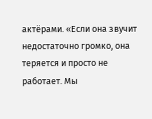актёрами. «Если она звучит недостаточно громко, она теряется и просто не работает. Мы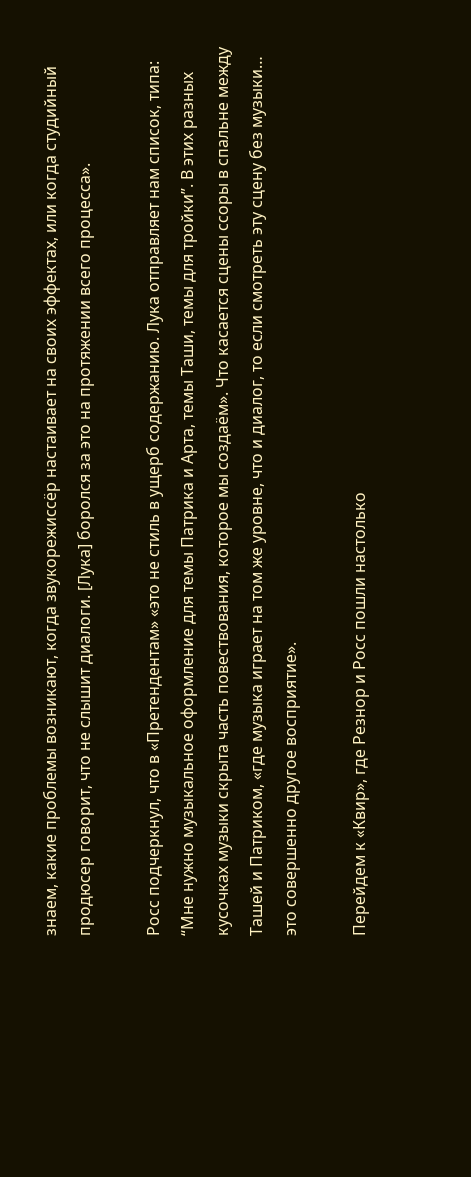знаем, какие проблемы возникают, когда звукорежиссёр настаивает на своих эффектах, или когда студийный продюсер говорит, что не слышит диалоги. [Лука] боролся за это на протяжении всего процесса».

Росс подчеркнул, что в «Претендентам» «это не стиль в ущерб содержанию. Лука отправляет нам список, типа: “Мне нужно музыкальное оформление для темы Патрика и Арта, темы Таши, темы для тройки”. В этих разных кусочках музыки скрыта часть повествования, которое мы создаём». Что касается сцены ссоры в спальне между Ташей и Патриком, «где музыка играет на том же уровне, что и диалог, то если смотреть эту сцену без музыки… это совершенно другое восприятие».

Перейдем к «Квир», где Резнор и Росс пошли настолько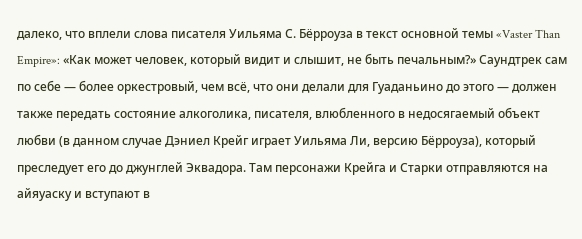далеко, что вплели слова писателя Уильяма С. Бёрроуза в текст основной темы «Vaster Than Empire»: «Как может человек, который видит и слышит, не быть печальным?» Саундтрек сам по себе — более оркестровый, чем всё, что они делали для Гуаданьино до этого — должен также передать состояние алкоголика, писателя, влюбленного в недосягаемый объект любви (в данном случае Дэниел Крейг играет Уильяма Ли, версию Бёрроуза), который преследует его до джунглей Эквадора. Там персонажи Крейга и Старки отправляются на айяуаску и вступают в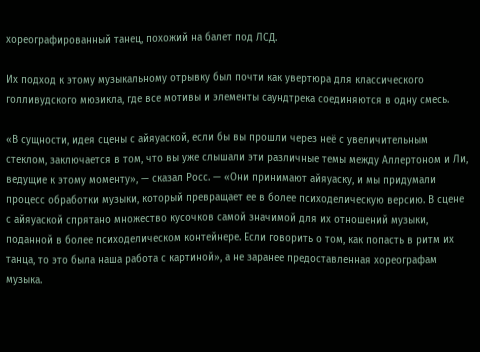хореографированный танец, похожий на балет под ЛСД.

Их подход к этому музыкальному отрывку был почти как увертюра для классического голливудского мюзикла, где все мотивы и элементы саундтрека соединяются в одну смесь.

«В сущности, идея сцены с айяуаской, если бы вы прошли через неё с увеличительным стеклом, заключается в том, что вы уже слышали эти различные темы между Аллертоном и Ли, ведущие к этому моменту», — сказал Росс. — «Они принимают айяуаску, и мы придумали процесс обработки музыки, который превращает ее в более психоделическую версию. В сцене с айяуаской спрятано множество кусочков самой значимой для их отношений музыки, поданной в более психоделическом контейнере. Если говорить о том, как попасть в ритм их танца, то это была наша работа с картиной», а не заранее предоставленная хореографам музыка.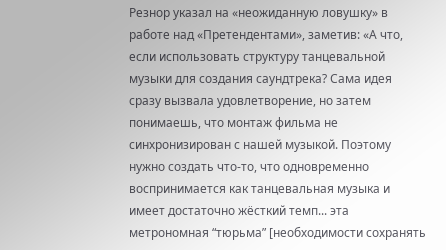Резнор указал на «неожиданную ловушку» в работе над «Претендентами», заметив: «А что, если использовать структуру танцевальной музыки для создания саундтрека? Сама идея сразу вызвала удовлетворение, но затем понимаешь, что монтаж фильма не синхронизирован с нашей музыкой. Поэтому нужно создать что-то, что одновременно воспринимается как танцевальная музыка и имеет достаточно жёсткий темп... эта метрономная “тюрьма” [необходимости сохранять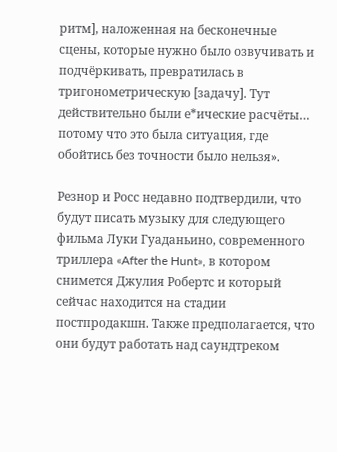ритм], наложенная на бесконечные сцены, которые нужно было озвучивать и подчёркивать, превратилась в тригонометрическую [задачу]. Тут действительно были е*ические расчёты… потому что это была ситуация, где обойтись без точности было нельзя».

Резнор и Росс недавно подтвердили, что будут писать музыку для следующего фильма Луки Гуаданьино, современного триллера «After the Hunt», в котором снимется Джулия Робертс и который сейчас находится на стадии постпродакшн. Также предполагается, что они будут работать над саундтреком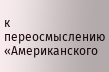к переосмыслению «Американского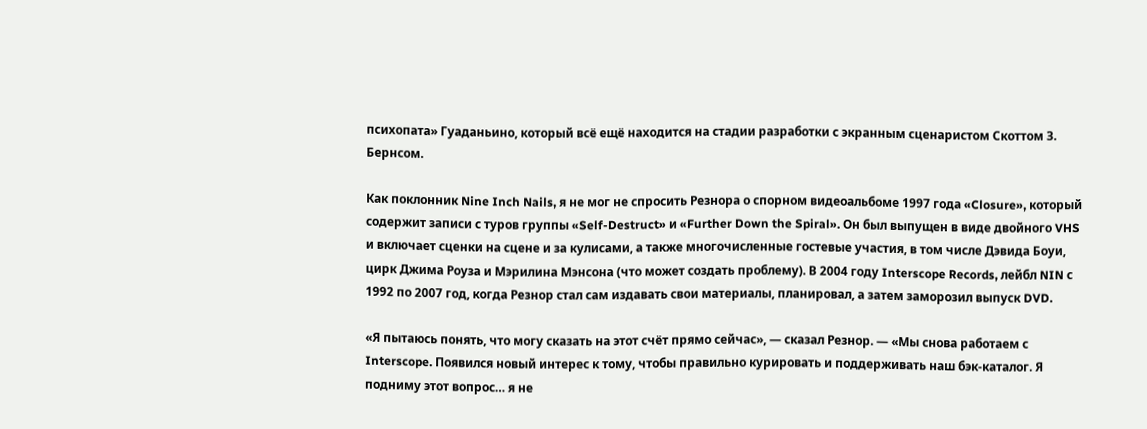психопата» Гуаданьино, который всё ещё находится на стадии разработки с экранным сценаристом Скоттом З. Бернсом.

Как поклонник Nine Inch Nails, я не мог не спросить Резнора о спорном видеоальбоме 1997 года «Closure», который содержит записи с туров группы «Self-Destruct» и «Further Down the Spiral». Он был выпущен в виде двойного VHS и включает сценки на сцене и за кулисами, а также многочисленные гостевые участия, в том числе Дэвида Боуи, цирк Джима Роуза и Мэрилина Мэнсона (что может создать проблему). В 2004 году Interscope Records, лейбл NIN с 1992 по 2007 год, когда Резнор стал сам издавать свои материалы, планировал, а затем заморозил выпуск DVD.

«Я пытаюсь понять, что могу сказать на этот счёт прямо сейчас», — сказал Резнор. — «Мы снова работаем с Interscope. Появился новый интерес к тому, чтобы правильно курировать и поддерживать наш бэк-каталог. Я подниму этот вопрос… я не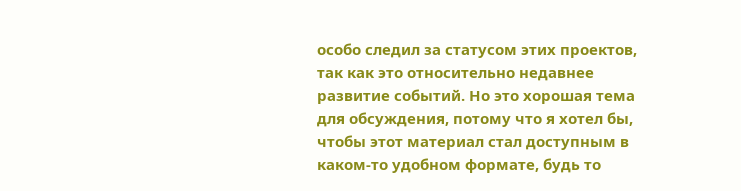особо следил за статусом этих проектов, так как это относительно недавнее развитие событий. Но это хорошая тема для обсуждения, потому что я хотел бы, чтобы этот материал стал доступным в каком-то удобном формате, будь то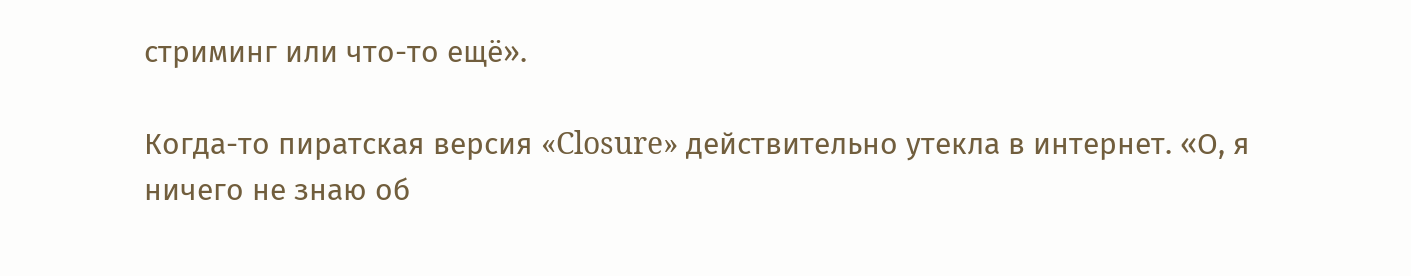стриминг или что-то ещё».

Когда-то пиратская версия «Closure» действительно утекла в интернет. «О, я ничего не знаю об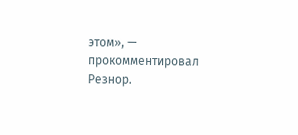этом», — прокомментировал Резнор.